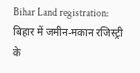Bihar Land registration: बिहार में जमीन-मकान रजिस्ट्री के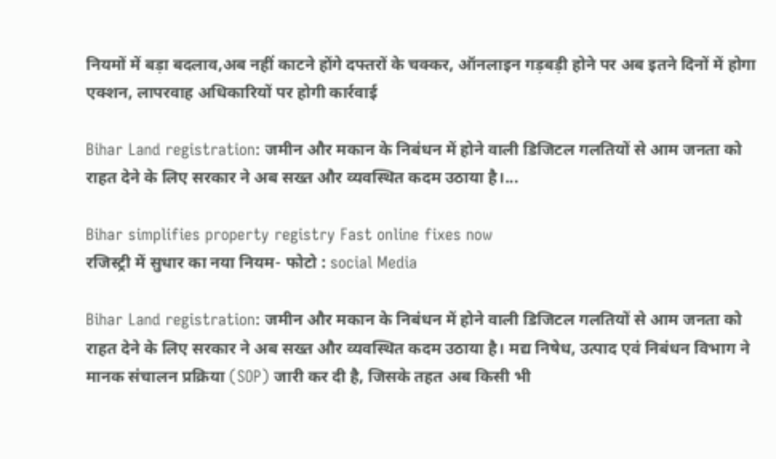नियमों में बड़ा बदलाव,अब नहीं काटने होंगे दफ्तरों के चक्कर, ऑनलाइन गड़बड़ी होने पर अब इतने दिनों में होगा एक्शन, लापरवाह अधिकारियों पर होगी कार्रवाई

Bihar Land registration: जमीन और मकान के निबंधन में होने वाली डिजिटल गलतियों से आम जनता को राहत देने के लिए सरकार ने अब सख्त और व्यवस्थित कदम उठाया है।...

Bihar simplifies property registry Fast online fixes now
रजिस्ट्री में सुधार का नया नियम- फोटो : social Media

Bihar Land registration: जमीन और मकान के निबंधन में होने वाली डिजिटल गलतियों से आम जनता को राहत देने के लिए सरकार ने अब सख्त और व्यवस्थित कदम उठाया है। मद्य निषेध, उत्पाद एवं निबंधन विभाग ने मानक संचालन प्रक्रिया (SOP) जारी कर दी है, जिसके तहत अब किसी भी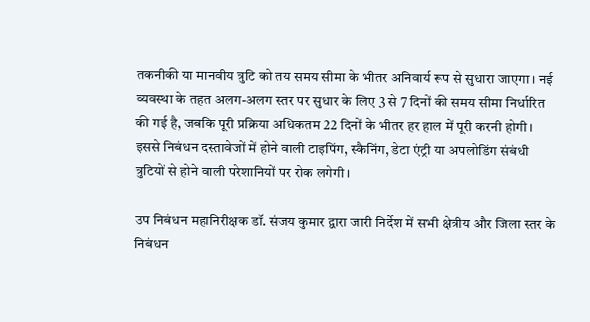तकनीकी या मानवीय त्रुटि को तय समय सीमा के भीतर अनिवार्य रूप से सुधारा जाएगा। नई व्यवस्था के तहत अलग-अलग स्तर पर सुधार के लिए 3 से 7 दिनों की समय सीमा निर्धारित की गई है, जबकि पूरी प्रक्रिया अधिकतम 22 दिनों के भीतर हर हाल में पूरी करनी होगी। इससे निबंधन दस्तावेजों में होने वाली टाइपिंग, स्कैनिंग, डेटा एंट्री या अपलोडिंग संबंधी त्रुटियों से होने वाली परेशानियों पर रोक लगेगी।

उप निबंधन महानिरीक्षक डॉ. संजय कुमार द्वारा जारी निर्देश में सभी क्षेत्रीय और जिला स्तर के निबंधन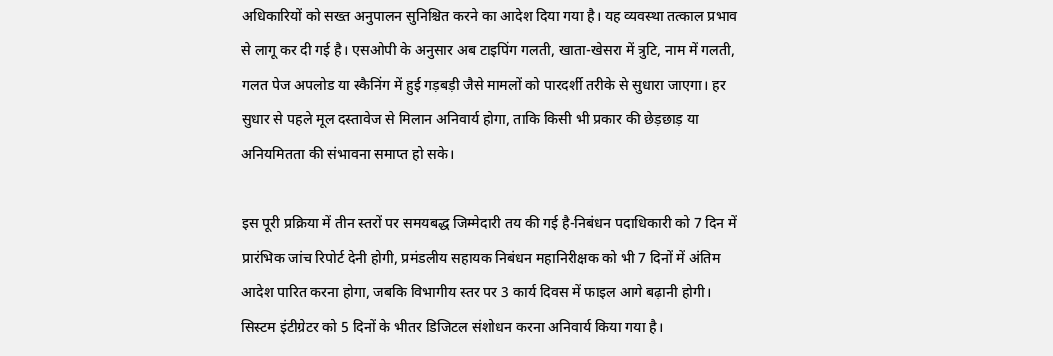अधिकारियों को सख्त अनुपालन सुनिश्चित करने का आदेश दिया गया है। यह व्यवस्था तत्काल प्रभाव से लागू कर दी गई है। एसओपी के अनुसार अब टाइपिंग गलती, खाता-खेसरा में त्रुटि, नाम में गलती, गलत पेज अपलोड या स्कैनिंग में हुई गड़बड़ी जैसे मामलों को पारदर्शी तरीके से सुधारा जाएगा। हर सुधार से पहले मूल दस्तावेज से मिलान अनिवार्य होगा, ताकि किसी भी प्रकार की छेड़छाड़ या अनियमितता की संभावना समाप्त हो सके।

इस पूरी प्रक्रिया में तीन स्तरों पर समयबद्ध जिम्मेदारी तय की गई है-निबंधन पदाधिकारी को 7 दिन में प्रारंभिक जांच रिपोर्ट देनी होगी, प्रमंडलीय सहायक निबंधन महानिरीक्षक को भी 7 दिनों में अंतिम आदेश पारित करना होगा, जबकि विभागीय स्तर पर 3 कार्य दिवस में फाइल आगे बढ़ानी होगी। सिस्टम इंटीग्रेटर को 5 दिनों के भीतर डिजिटल संशोधन करना अनिवार्य किया गया है।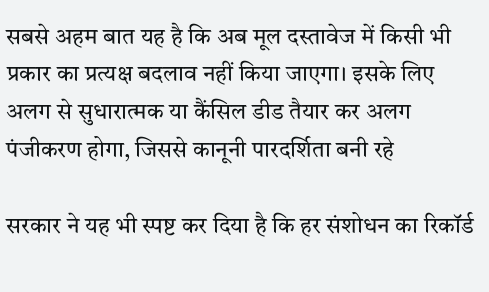सबसे अहम बात यह है कि अब मूल दस्तावेज में किसी भी प्रकार का प्रत्यक्ष बदलाव नहीं किया जाएगा। इसके लिए अलग से सुधारात्मक या कैंसिल डीड तैयार कर अलग पंजीकरण होगा, जिससे कानूनी पारदर्शिता बनी रहे

सरकार ने यह भी स्पष्ट कर दिया है कि हर संशोधन का रिकॉर्ड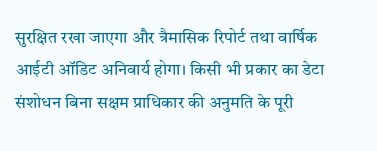सुरक्षित रखा जाएगा और त्रैमासिक रिपोर्ट तथा वार्षिक आईटी ऑडिट अनिवार्य होगा। किसी भी प्रकार का डेटा संशोधन बिना सक्षम प्राधिकार की अनुमति के पूरी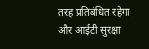तरह प्रतिबंधित रहेगा और आईटी सुरक्षा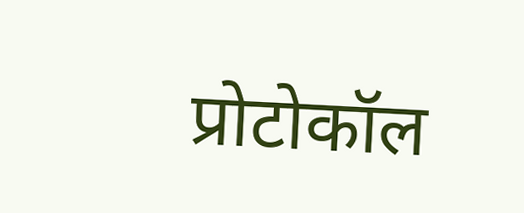प्रोटोकॉल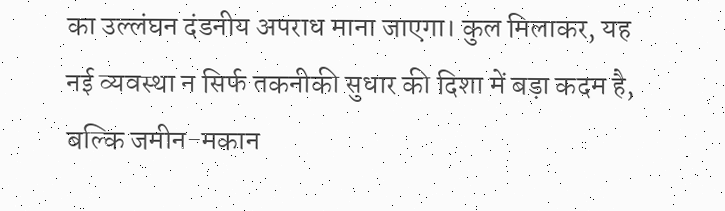का उल्लंघन दंडनीय अपराध माना जाएगा। कुल मिलाकर, यह नई व्यवस्था न सिर्फ तकनीकी सुधार की दिशा में बड़ा कदम है, बल्कि जमीन-मकान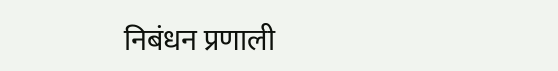निबंधन प्रणाली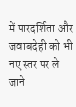में पारदर्शिता और जवाबदेही को भी नए स्तर पर ले जाने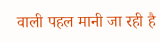वाली पहल मानी जा रही है